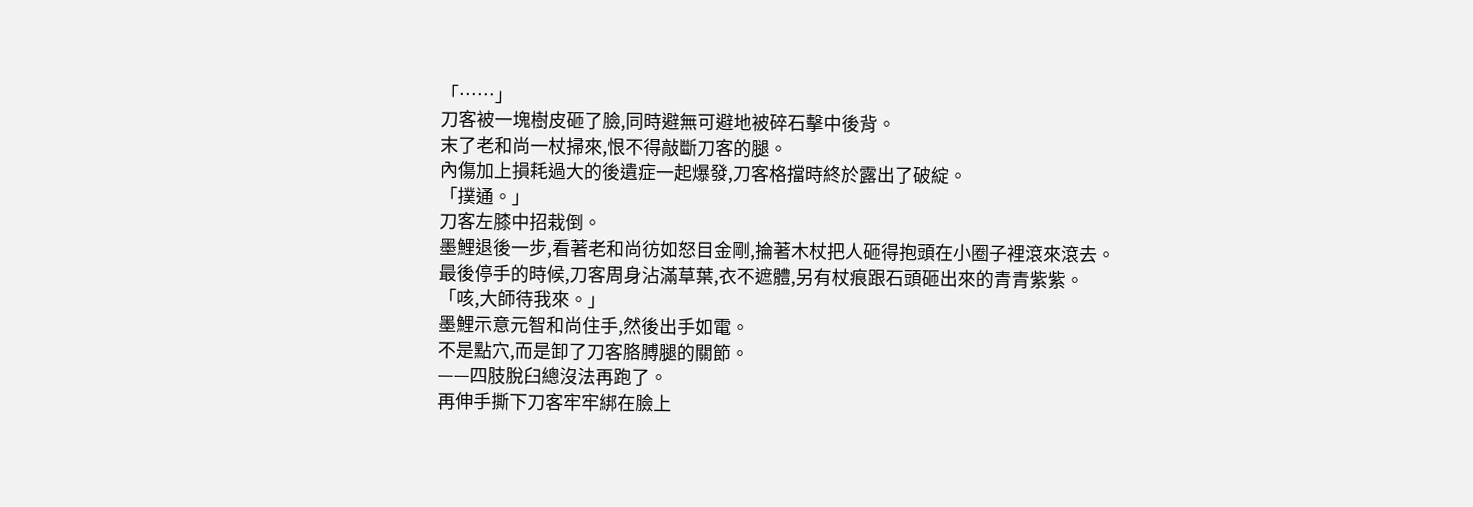「……」
刀客被一塊樹皮砸了臉,同時避無可避地被碎石擊中後背。
末了老和尚一杖掃來,恨不得敲斷刀客的腿。
內傷加上損耗過大的後遺症一起爆發,刀客格擋時終於露出了破綻。
「撲通。」
刀客左膝中招栽倒。
墨鯉退後一步,看著老和尚彷如怒目金剛,掄著木杖把人砸得抱頭在小圈子裡滾來滾去。
最後停手的時候,刀客周身沾滿草葉,衣不遮體,另有杖痕跟石頭砸出來的青青紫紫。
「咳,大師待我來。」
墨鯉示意元智和尚住手,然後出手如電。
不是點穴,而是卸了刀客胳膊腿的關節。
——四肢脫臼總沒法再跑了。
再伸手撕下刀客牢牢綁在臉上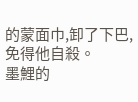的蒙面巾,卸了下巴,免得他自殺。
墨鯉的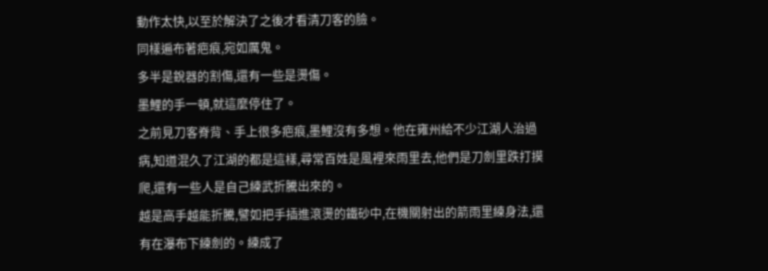動作太快,以至於解決了之後才看清刀客的臉。
同樣遍布著疤痕,宛如厲鬼。
多半是銳器的割傷,還有一些是燙傷。
墨鯉的手一頓,就這麼停住了。
之前見刀客脊背、手上很多疤痕,墨鯉沒有多想。他在雍州給不少江湖人治過病,知道混久了江湖的都是這樣,尋常百姓是風裡來雨里去,他們是刀劍里跌打摸爬,還有一些人是自己練武折騰出來的。
越是高手越能折騰,譬如把手插進滾燙的鐵砂中,在機關射出的箭雨里練身法,還有在瀑布下練劍的。練成了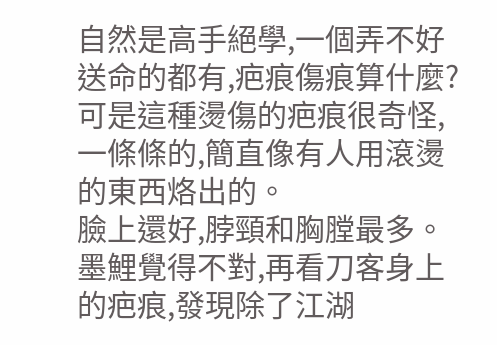自然是高手絕學,一個弄不好送命的都有,疤痕傷痕算什麼?
可是這種燙傷的疤痕很奇怪,一條條的,簡直像有人用滾燙的東西烙出的。
臉上還好,脖頸和胸膛最多。
墨鯉覺得不對,再看刀客身上的疤痕,發現除了江湖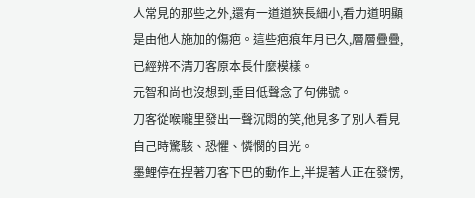人常見的那些之外,還有一道道狹長細小,看力道明顯是由他人施加的傷疤。這些疤痕年月已久,層層疊疊,已經辨不清刀客原本長什麼模樣。
元智和尚也沒想到,垂目低聲念了句佛號。
刀客從喉嚨里發出一聲沉悶的笑,他見多了別人看見自己時驚駭、恐懼、憐憫的目光。
墨鯉停在捏著刀客下巴的動作上,半提著人正在發愣,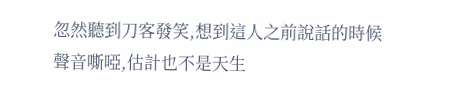忽然聽到刀客發笑,想到這人之前說話的時候聲音嘶啞,估計也不是天生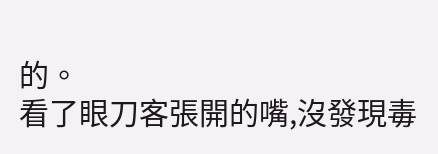的。
看了眼刀客張開的嘴,沒發現毒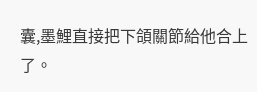囊,墨鯉直接把下頜關節給他合上了。